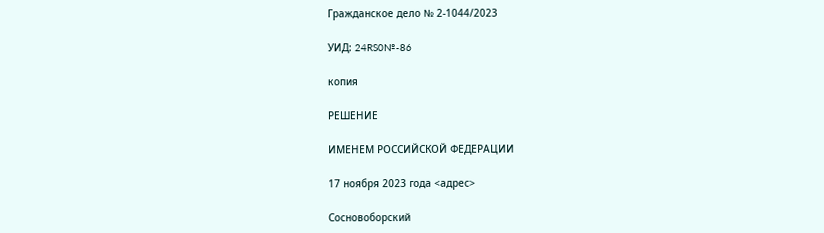Гражданское дело № 2-1044/2023

УИД: 24RS0№-86

копия

РЕШЕНИЕ

ИМЕНЕМ РОССИЙСКОЙ ФЕДЕРАЦИИ

17 ноября 2023 года <адрес>

Сосновоборский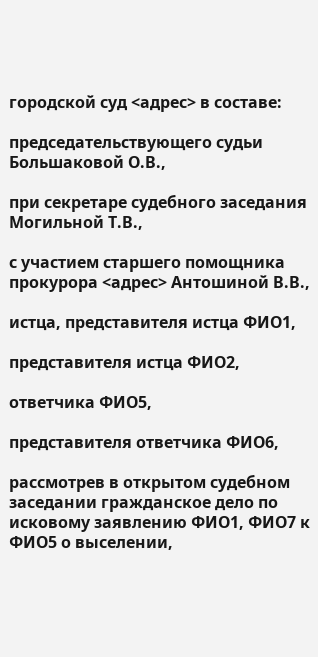городской суд <адрес> в составе:

председательствующего судьи Большаковой О.В.,

при секретаре судебного заседания Могильной Т.В.,

с участием старшего помощника прокурора <адрес> Антошиной В.В.,

истца, представителя истца ФИО1,

представителя истца ФИО2,

ответчика ФИО5,

представителя ответчика ФИО6,

рассмотрев в открытом судебном заседании гражданское дело по исковому заявлению ФИО1, ФИО7 к ФИО5 о выселении,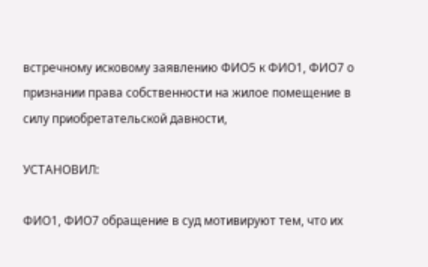встречному исковому заявлению ФИО5 к ФИО1, ФИО7 о признании права собственности на жилое помещение в силу приобретательской давности,

УСТАНОВИЛ:

ФИО1, ФИО7 обращение в суд мотивируют тем, что их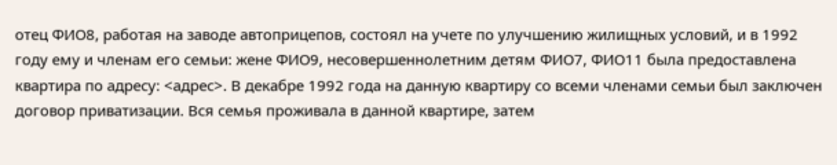отец ФИО8, работая на заводе автоприцепов, состоял на учете по улучшению жилищных условий, и в 1992 году ему и членам его семьи: жене ФИО9, несовершеннолетним детям ФИО7, ФИО11 была предоставлена квартира по адресу: <адрес>. В декабре 1992 года на данную квартиру со всеми членами семьи был заключен договор приватизации. Вся семья проживала в данной квартире, затем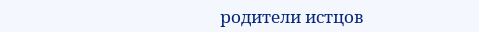родители истцов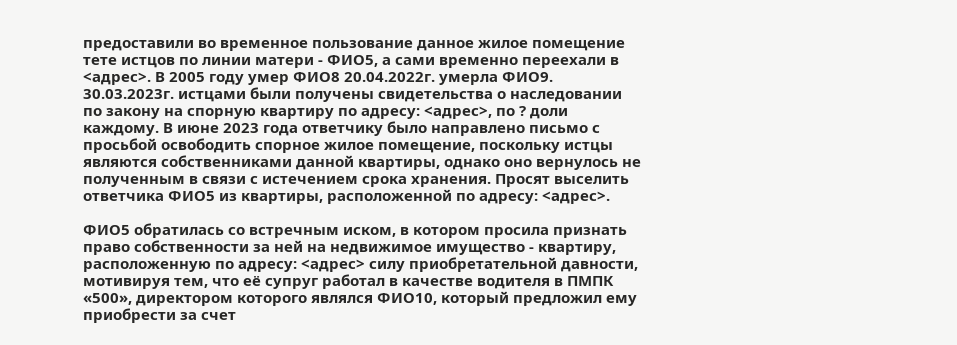предоставили во временное пользование данное жилое помещение тете истцов по линии матери - ФИО5, а сами временно переехали в <адрес>. В 2005 году умер ФИО8 20.04.2022г. умерла ФИО9. 30.03.2023г. истцами были получены свидетельства о наследовании по закону на спорную квартиру по адресу: <адрес>, по ? доли каждому. В июне 2023 года ответчику было направлено письмо с просьбой освободить спорное жилое помещение, поскольку истцы являются собственниками данной квартиры, однако оно вернулось не полученным в связи с истечением срока хранения. Просят выселить ответчика ФИО5 из квартиры, расположенной по адресу: <адрес>.

ФИО5 обратилась со встречным иском, в котором просила признать право собственности за ней на недвижимое имущество - квартиру, расположенную по адресу: <адрес> силу приобретательной давности, мотивируя тем, что её супруг работал в качестве водителя в ПМПК «500», директором которого являлся ФИО10, который предложил ему приобрести за счет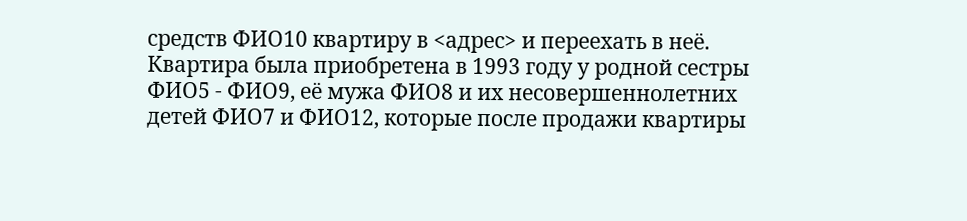средств ФИО10 квартиру в <адрес> и переехать в неё. Квартира была приобретена в 1993 году у родной сестры ФИО5 - ФИО9, её мужа ФИО8 и их несовершеннолетних детей ФИО7 и ФИО12, которые после продажи квартиры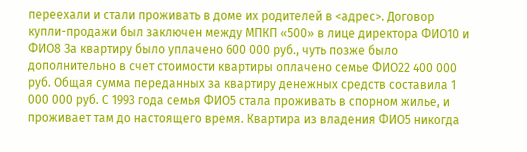переехали и стали проживать в доме их родителей в <адрес>. Договор купли-продажи был заключен между МПКП «500» в лице директора ФИО10 и ФИО8 За квартиру было уплачено 600 000 руб., чуть позже было дополнительно в счет стоимости квартиры оплачено семье ФИО22 400 000 руб. Общая сумма переданных за квартиру денежных средств составила 1 000 000 руб. С 1993 года семья ФИО5 стала проживать в спорном жилье, и проживает там до настоящего время. Квартира из владения ФИО5 никогда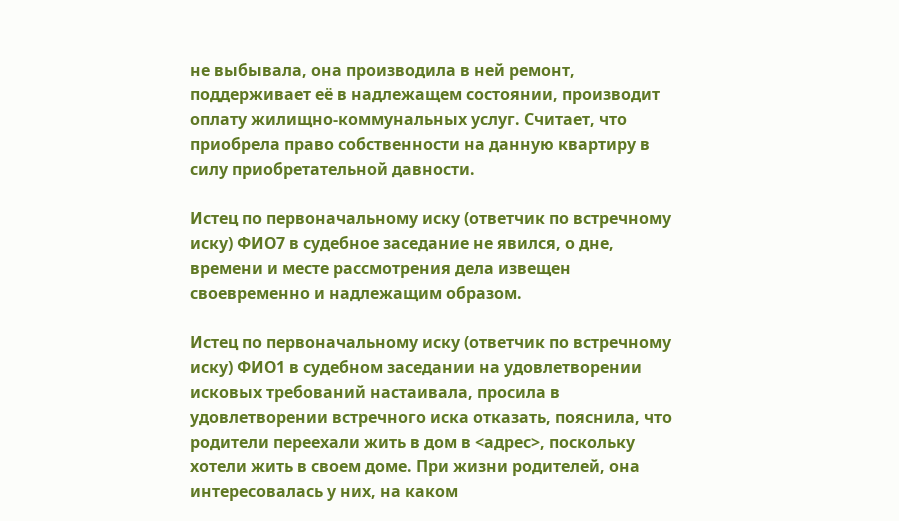не выбывала, она производила в ней ремонт, поддерживает её в надлежащем состоянии, производит оплату жилищно-коммунальных услуг. Считает, что приобрела право собственности на данную квартиру в силу приобретательной давности.

Истец по первоначальному иску (ответчик по встречному иску) ФИО7 в судебное заседание не явился, о дне, времени и месте рассмотрения дела извещен своевременно и надлежащим образом.

Истец по первоначальному иску (ответчик по встречному иску) ФИО1 в судебном заседании на удовлетворении исковых требований настаивала, просила в удовлетворении встречного иска отказать, пояснила, что родители переехали жить в дом в <адрес>, поскольку хотели жить в своем доме. При жизни родителей, она интересовалась у них, на каком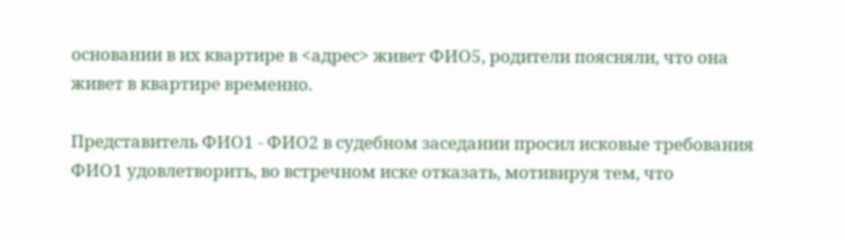основании в их квартире в <адрес> живет ФИО5, родители поясняли, что она живет в квартире временно.

Представитель ФИО1 - ФИО2 в судебном заседании просил исковые требования ФИО1 удовлетворить, во встречном иске отказать, мотивируя тем, что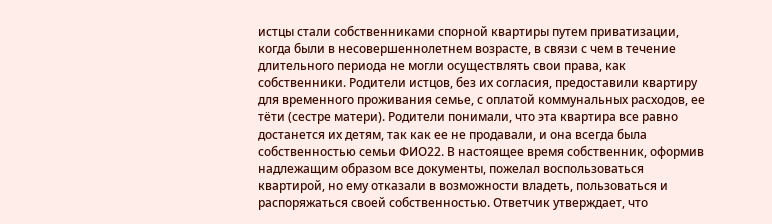истцы стали собственниками спорной квартиры путем приватизации, когда были в несовершеннолетнем возрасте, в связи с чем в течение длительного периода не могли осуществлять свои права, как собственники. Родители истцов, без их согласия, предоставили квартиру для временного проживания семье, с оплатой коммунальных расходов, ее тёти (сестре матери). Родители понимали, что эта квартира все равно достанется их детям, так как ее не продавали, и она всегда была собственностью семьи ФИО22. В настоящее время собственник, оформив надлежащим образом все документы, пожелал воспользоваться квартирой, но ему отказали в возможности владеть, пользоваться и распоряжаться своей собственностью. Ответчик утверждает, что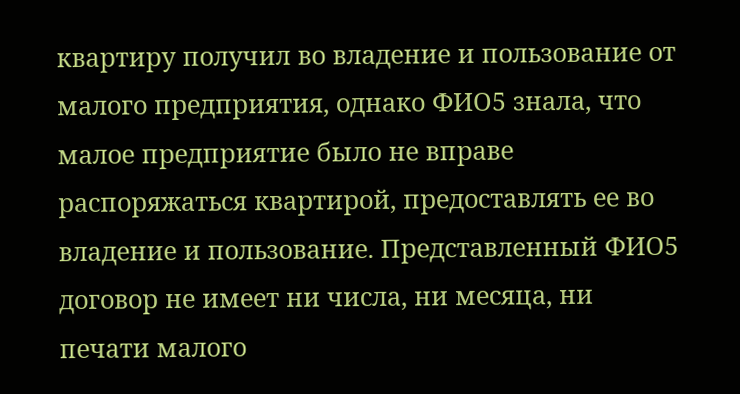квартиру получил во владение и пользование от малого предприятия, однако ФИО5 знала, что малое предприятие было не вправе распоряжаться квартирой, предоставлять ее во владение и пользование. Представленный ФИО5 договор не имеет ни числа, ни месяца, ни печати малого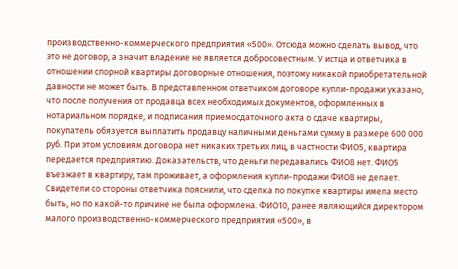производственно-коммерческого предприятия «500». Отсюда можно сделать вывод, что это не договор, а значит владение не является добросовестным. У истца и ответчика в отношении спорной квартиры договорные отношения, поэтому никакой приобретательной давности не может быть. В представленном ответчиком договоре купли-продажи указано, что после получения от продавца всех необходимых документов, оформленных в нотариальном порядке, и подписания приемосдаточного акта о сдаче квартиры, покупатель обязуется выплатить продавцу наличными деньгами сумму в размере 600 000 руб. При этом условиям договора нет никаких третьих лиц, в частности ФИО5, квартира передается предприятию. Доказательств, что деньги передавались ФИО8 нет. ФИО5 въезжает в квартиру, там проживает, а оформления купли-продажи ФИО8 не делает. Свидетели со стороны ответчика пояснили, что сделка по покупке квартиры имела место быть, но по какой-то причине не была оформлена. ФИО10, ранее являющийся директором малого производственно-коммерческого предприятия «500», в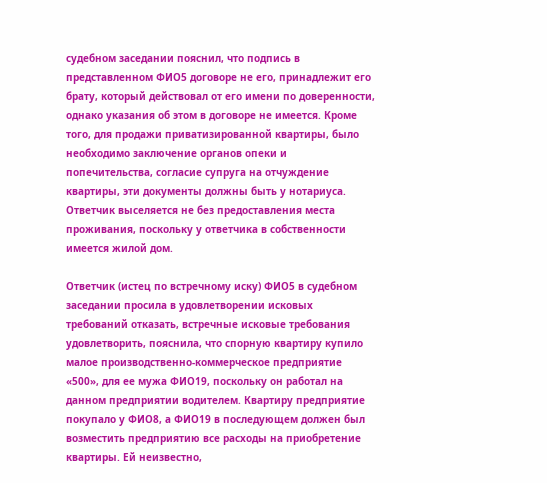судебном заседании пояснил, что подпись в представленном ФИО5 договоре не его, принадлежит его брату, который действовал от его имени по доверенности, однако указания об этом в договоре не имеется. Кроме того, для продажи приватизированной квартиры, было необходимо заключение органов опеки и попечительства, согласие супруга на отчуждение квартиры, эти документы должны быть у нотариуса. Ответчик выселяется не без предоставления места проживания, поскольку у ответчика в собственности имеется жилой дом.

Ответчик (истец по встречному иску) ФИО5 в судебном заседании просила в удовлетворении исковых требований отказать, встречные исковые требования удовлетворить, пояснила, что спорную квартиру купило малое производственно-коммерческое предприятие «500», для ее мужа ФИО19, поскольку он работал на данном предприятии водителем. Квартиру предприятие покупало у ФИО8, а ФИО19 в последующем должен был возместить предприятию все расходы на приобретение квартиры. Ей неизвестно,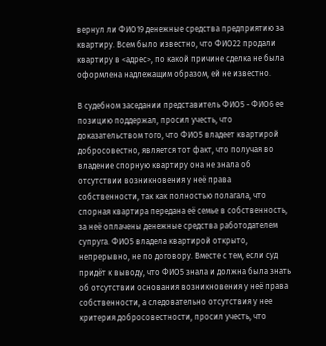вернул ли ФИО19 денежные средства предприятию за квартиру. Всем было известно, что ФИО22 продали квартиру в <адрес>, по какой причине сделка не была оформлена надлежащим образом, ей не известно.

В судебном заседании представитель ФИО5 - ФИО6 ее позицию поддержал, просил учесть, что доказательством того, что ФИО5 владеет квартирой добросовестно, является тот факт, что получая во владение спорную квартиру она не знала об отсутствии возникновения у неё права собственности, так как полностью полагала, что спорная квартира передана её семье в собственность, за неё оплачены денежные средства работодателем супруга. ФИО5 владела квартирой открыто, непрерывно, не по договору. Вместе с тем, если суд придёт к выводу, что ФИО5 знала и должна была знать об отсутствии основания возникновения у неё права собственности, а следовательно отсутствия у нее критерия добросовестности, просил учесть, что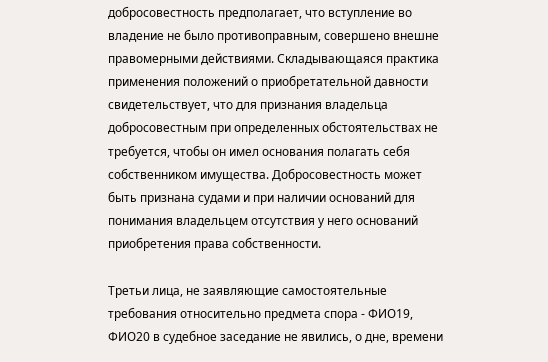добросовестность предполагает, что вступление во владение не было противоправным, совершено внешне правомерными действиями. Складывающаяся практика применения положений о приобретательной давности свидетельствует, что для признания владельца добросовестным при определенных обстоятельствах не требуется, чтобы он имел основания полагать себя собственником имущества. Добросовестность может быть признана судами и при наличии оснований для понимания владельцем отсутствия у него оснований приобретения права собственности.

Третьи лица, не заявляющие самостоятельные требования относительно предмета спора - ФИО19, ФИО20 в судебное заседание не явились, о дне, времени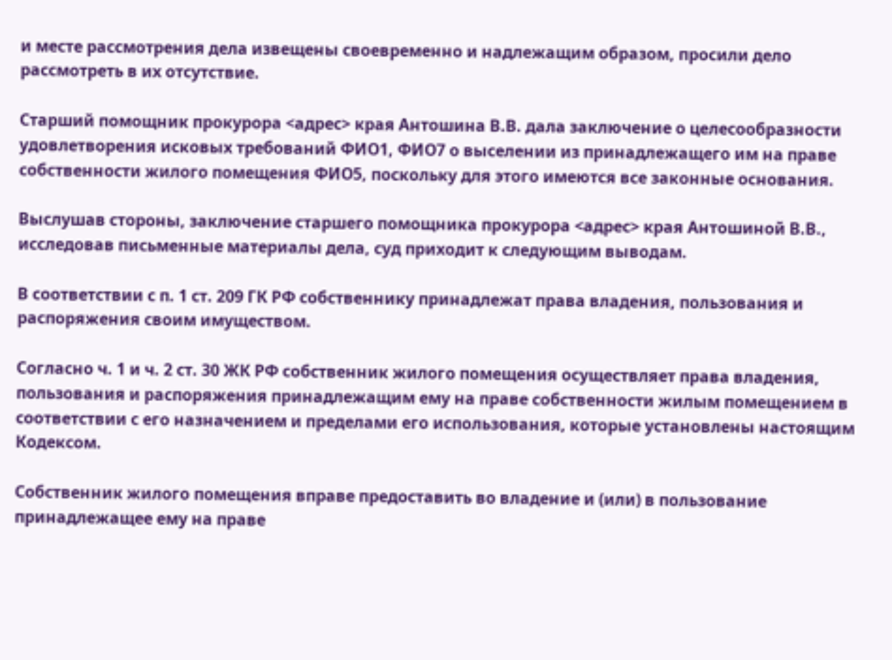и месте рассмотрения дела извещены своевременно и надлежащим образом, просили дело рассмотреть в их отсутствие.

Старший помощник прокурора <адрес> края Антошина В.В. дала заключение о целесообразности удовлетворения исковых требований ФИО1, ФИО7 о выселении из принадлежащего им на праве собственности жилого помещения ФИО5, поскольку для этого имеются все законные основания.

Выслушав стороны, заключение старшего помощника прокурора <адрес> края Антошиной В.В., исследовав письменные материалы дела, суд приходит к следующим выводам.

В соответствии с п. 1 ст. 209 ГК РФ собственнику принадлежат права владения, пользования и распоряжения своим имуществом.

Согласно ч. 1 и ч. 2 ст. 30 ЖК РФ собственник жилого помещения осуществляет права владения, пользования и распоряжения принадлежащим ему на праве собственности жилым помещением в соответствии с его назначением и пределами его использования, которые установлены настоящим Кодексом.

Собственник жилого помещения вправе предоставить во владение и (или) в пользование принадлежащее ему на праве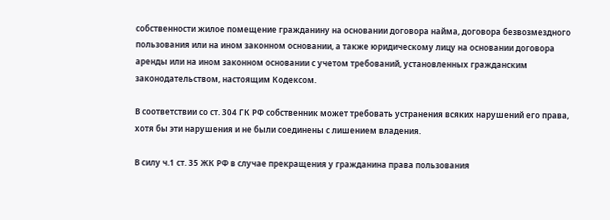собственности жилое помещение гражданину на основании договора найма, договора безвозмездного пользования или на ином законном основании, а также юридическому лицу на основании договора аренды или на ином законном основании с учетом требований, установленных гражданским законодательством, настоящим Кодексом.

В соответствии со ст. 304 ГК РФ собственник может требовать устранения всяких нарушений его права, хотя бы эти нарушения и не были соединены с лишением владения.

В силу ч.1 ст. 35 ЖК РФ в случае прекращения у гражданина права пользования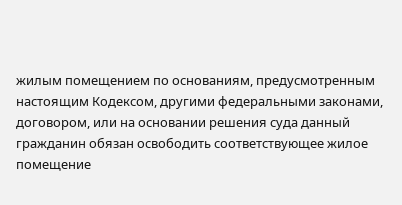жилым помещением по основаниям, предусмотренным настоящим Кодексом, другими федеральными законами, договором, или на основании решения суда данный гражданин обязан освободить соответствующее жилое помещение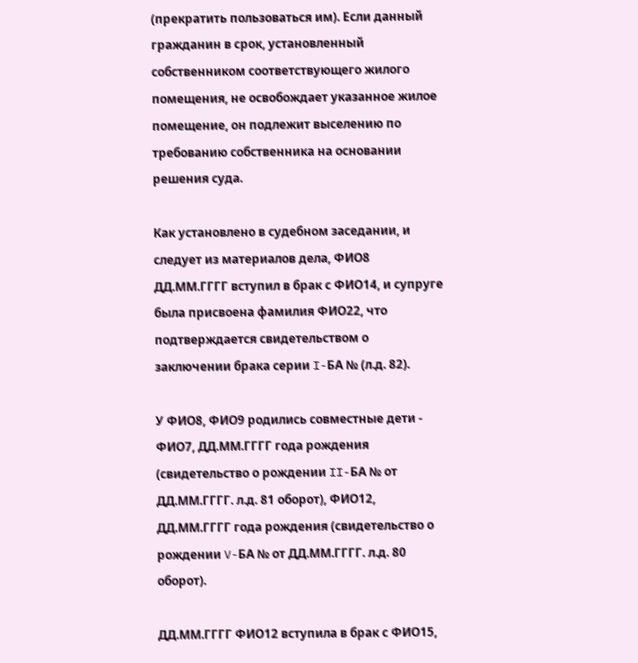(прекратить пользоваться им). Если данный гражданин в срок, установленный собственником соответствующего жилого помещения, не освобождает указанное жилое помещение, он подлежит выселению по требованию собственника на основании решения суда.

Как установлено в судебном заседании, и следует из материалов дела, ФИО8 ДД.ММ.ГГГГ вступил в брак с ФИО14, и супруге была присвоена фамилия ФИО22, что подтверждается свидетельством о заключении брака серии I-БА № (л.д. 82).

У ФИО8, ФИО9 родились совместные дети - ФИО7, ДД.ММ.ГГГГ года рождения (свидетельство о рождении II-БА № от ДД.ММ.ГГГГ. л.д. 81 оборот), ФИО12, ДД.ММ.ГГГГ года рождения (свидетельство о рождении V-БА № от ДД.ММ.ГГГГ. л.д. 80 оборот).

ДД.ММ.ГГГГ ФИО12 вступила в брак с ФИО15,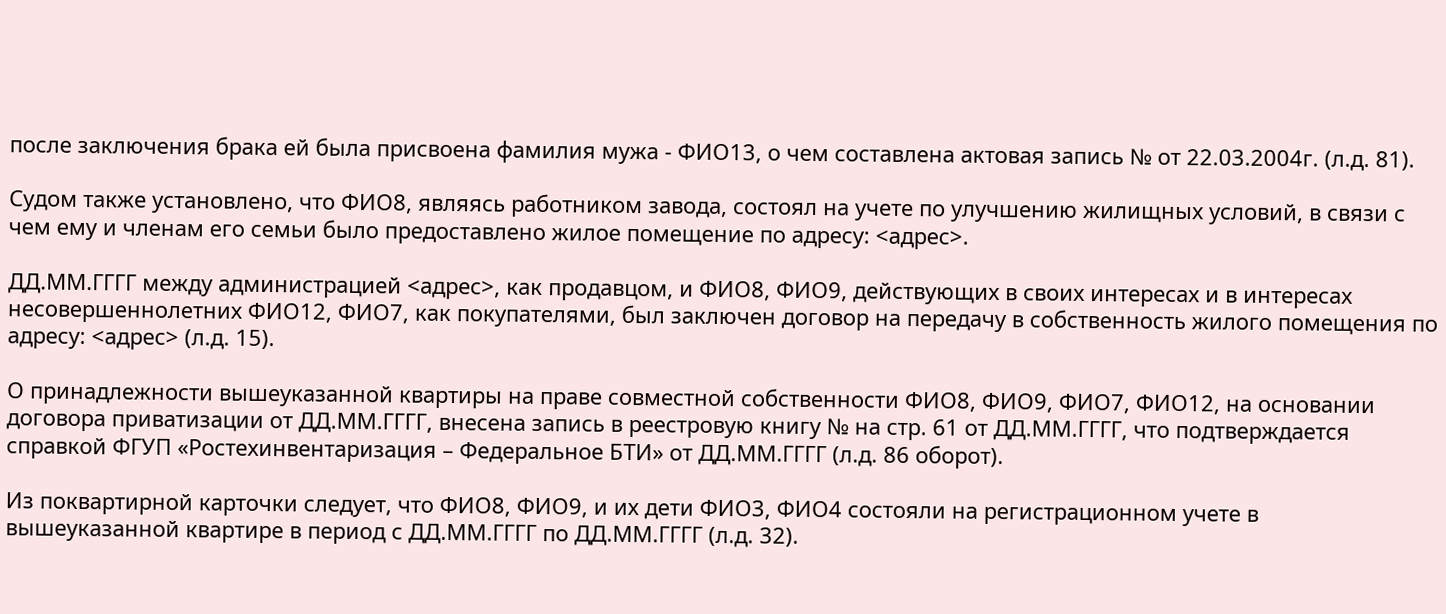после заключения брака ей была присвоена фамилия мужа - ФИО13, о чем составлена актовая запись № от 22.03.2004г. (л.д. 81).

Судом также установлено, что ФИО8, являясь работником завода, состоял на учете по улучшению жилищных условий, в связи с чем ему и членам его семьи было предоставлено жилое помещение по адресу: <адрес>.

ДД.ММ.ГГГГ между администрацией <адрес>, как продавцом, и ФИО8, ФИО9, действующих в своих интересах и в интересах несовершеннолетних ФИО12, ФИО7, как покупателями, был заключен договор на передачу в собственность жилого помещения по адресу: <адрес> (л.д. 15).

О принадлежности вышеуказанной квартиры на праве совместной собственности ФИО8, ФИО9, ФИО7, ФИО12, на основании договора приватизации от ДД.ММ.ГГГГ, внесена запись в реестровую книгу № на стр. 61 от ДД.ММ.ГГГГ, что подтверждается справкой ФГУП «Ростехинвентаризация – Федеральное БТИ» от ДД.ММ.ГГГГ (л.д. 86 оборот).

Из поквартирной карточки следует, что ФИО8, ФИО9, и их дети ФИО3, ФИО4 состояли на регистрационном учете в вышеуказанной квартире в период с ДД.ММ.ГГГГ по ДД.ММ.ГГГГ (л.д. 32).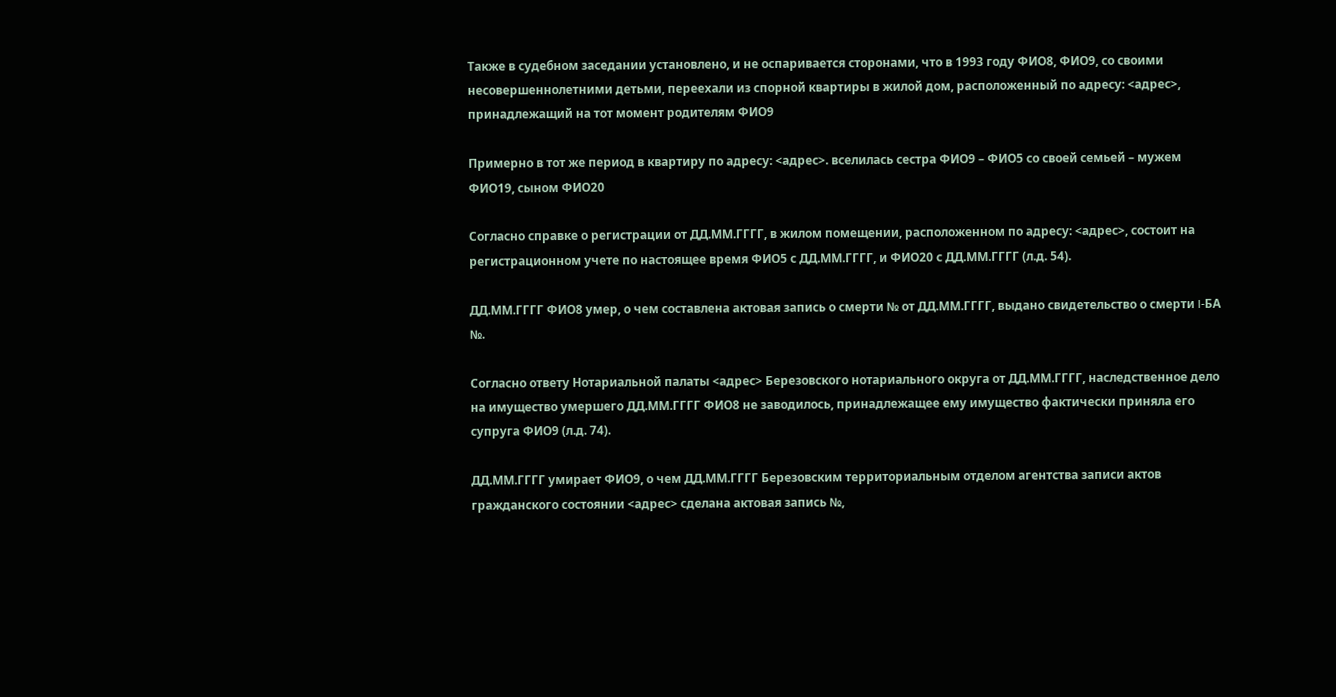Также в судебном заседании установлено, и не оспаривается сторонами, что в 1993 году ФИО8, ФИО9, со своими несовершеннолетними детьми, переехали из спорной квартиры в жилой дом, расположенный по адресу: <адрес>, принадлежащий на тот момент родителям ФИО9

Примерно в тот же период в квартиру по адресу: <адрес>. вселилась сестра ФИО9 – ФИО5 со своей семьей – мужем ФИО19, сыном ФИО20

Согласно справке о регистрации от ДД.ММ.ГГГГ, в жилом помещении, расположенном по адресу: <адрес>, состоит на регистрационном учете по настоящее время ФИО5 с ДД.ММ.ГГГГ, и ФИО20 с ДД.ММ.ГГГГ (л.д. 54).

ДД.ММ.ГГГГ ФИО8 умер, о чем составлена актовая запись о смерти № от ДД.ММ.ГГГГ, выдано свидетельство о смерти I-БА №.

Согласно ответу Нотариальной палаты <адрес> Березовского нотариального округа от ДД.ММ.ГГГГ, наследственное дело на имущество умершего ДД.ММ.ГГГГ ФИО8 не заводилось, принадлежащее ему имущество фактически приняла его супруга ФИО9 (л.д. 74).

ДД.ММ.ГГГГ умирает ФИО9, о чем ДД.ММ.ГГГГ Березовским территориальным отделом агентства записи актов гражданского состоянии <адрес> сделана актовая запись №,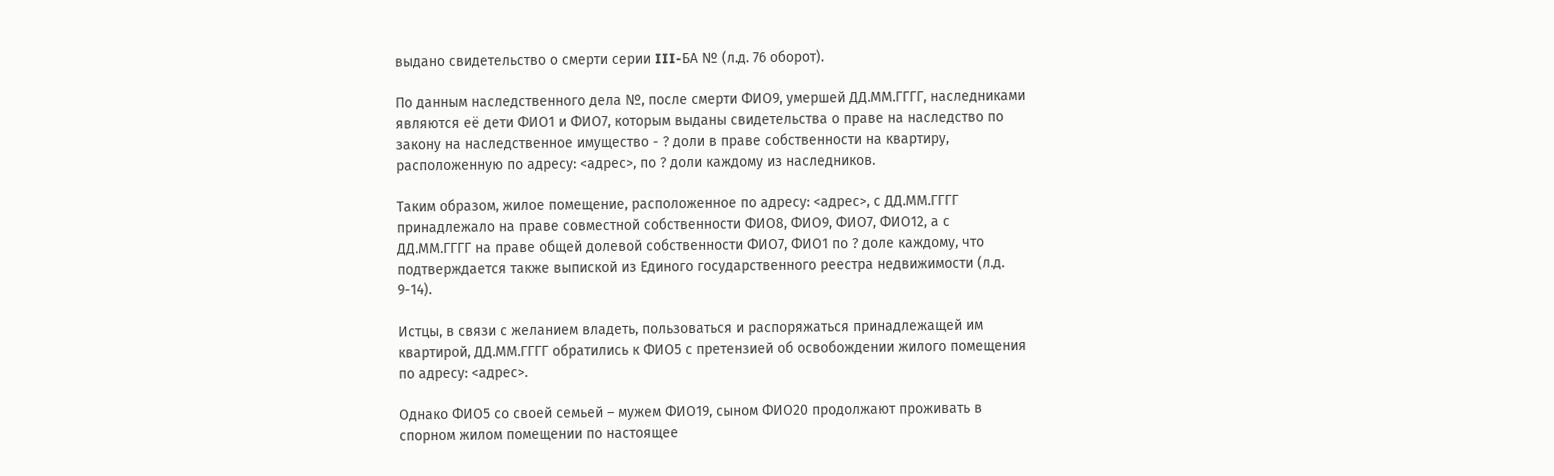выдано свидетельство о смерти серии III-БА № (л.д. 76 оборот).

По данным наследственного дела №, после смерти ФИО9, умершей ДД.ММ.ГГГГ, наследниками являются её дети ФИО1 и ФИО7, которым выданы свидетельства о праве на наследство по закону на наследственное имущество - ? доли в праве собственности на квартиру, расположенную по адресу: <адрес>, по ? доли каждому из наследников.

Таким образом, жилое помещение, расположенное по адресу: <адрес>, с ДД.ММ.ГГГГ принадлежало на праве совместной собственности ФИО8, ФИО9, ФИО7, ФИО12, а с ДД.ММ.ГГГГ на праве общей долевой собственности ФИО7, ФИО1 по ? доле каждому, что подтверждается также выпиской из Единого государственного реестра недвижимости (л.д. 9-14).

Истцы, в связи с желанием владеть, пользоваться и распоряжаться принадлежащей им квартирой, ДД.ММ.ГГГГ обратились к ФИО5 с претензией об освобождении жилого помещения по адресу: <адрес>.

Однако ФИО5 со своей семьей – мужем ФИО19, сыном ФИО20 продолжают проживать в спорном жилом помещении по настоящее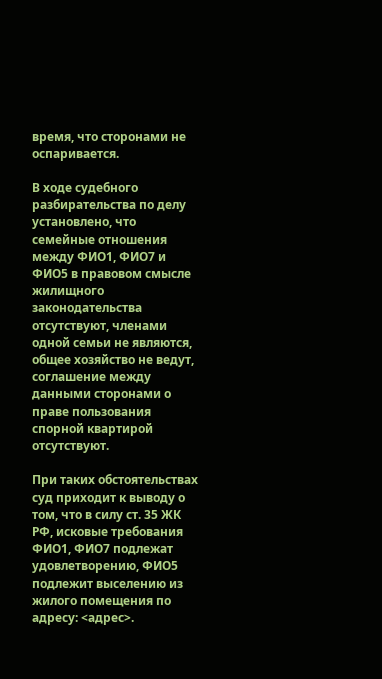время, что сторонами не оспаривается.

В ходе судебного разбирательства по делу установлено, что семейные отношения между ФИО1, ФИО7 и ФИО5 в правовом смысле жилищного законодательства отсутствуют, членами одной семьи не являются, общее хозяйство не ведут, соглашение между данными сторонами о праве пользования спорной квартирой отсутствуют.

При таких обстоятельствах суд приходит к выводу о том, что в силу ст. 35 ЖК РФ, исковые требования ФИО1, ФИО7 подлежат удовлетворению, ФИО5 подлежит выселению из жилого помещения по адресу: <адрес>.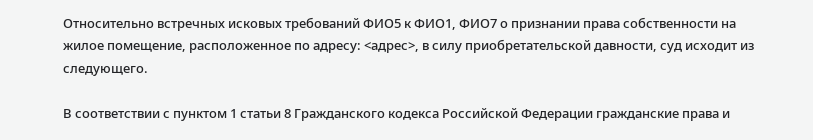Относительно встречных исковых требований ФИО5 к ФИО1, ФИО7 о признании права собственности на жилое помещение, расположенное по адресу: <адрес>, в силу приобретательской давности, суд исходит из следующего.

В соответствии с пунктом 1 статьи 8 Гражданского кодекса Российской Федерации гражданские права и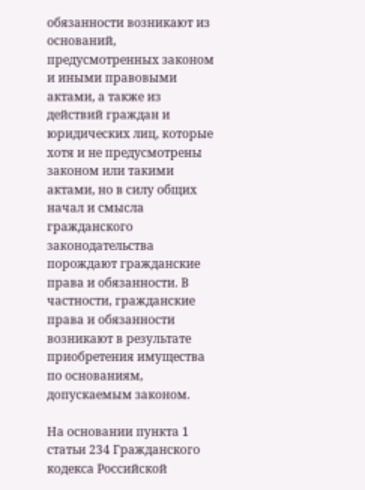обязанности возникают из оснований, предусмотренных законом и иными правовыми актами, а также из действий граждан и юридических лиц, которые хотя и не предусмотрены законом или такими актами, но в силу общих начал и смысла гражданского законодательства порождают гражданские права и обязанности. В частности, гражданские права и обязанности возникают в результате приобретения имущества по основаниям, допускаемым законом.

На основании пункта 1 статьи 234 Гражданского кодекса Российской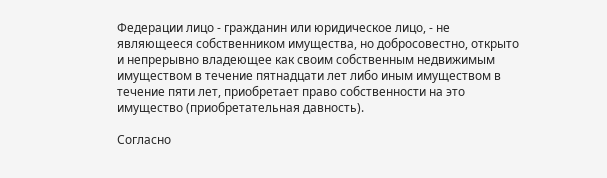Федерации лицо - гражданин или юридическое лицо, - не являющееся собственником имущества, но добросовестно, открыто и непрерывно владеющее как своим собственным недвижимым имуществом в течение пятнадцати лет либо иным имуществом в течение пяти лет, приобретает право собственности на это имущество (приобретательная давность).

Согласно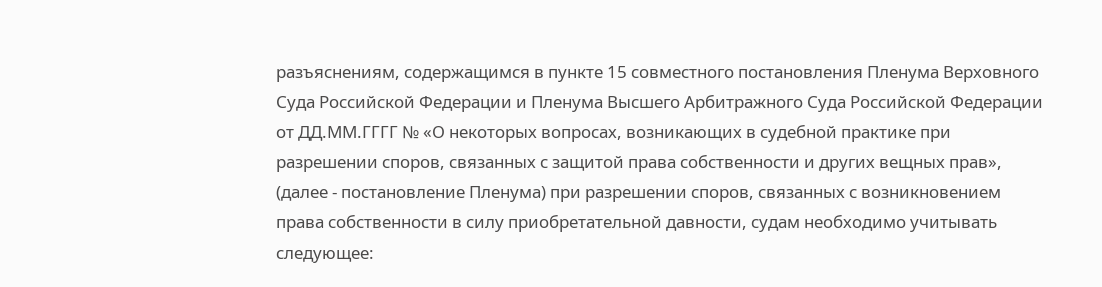разъяснениям, содержащимся в пункте 15 совместного постановления Пленума Верховного Суда Российской Федерации и Пленума Высшего Арбитражного Суда Российской Федерации от ДД.ММ.ГГГГ № «О некоторых вопросах, возникающих в судебной практике при разрешении споров, связанных с защитой права собственности и других вещных прав», (далее - постановление Пленума) при разрешении споров, связанных с возникновением права собственности в силу приобретательной давности, судам необходимо учитывать следующее: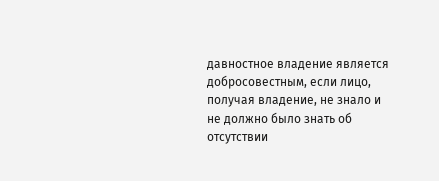давностное владение является добросовестным, если лицо, получая владение, не знало и не должно было знать об отсутствии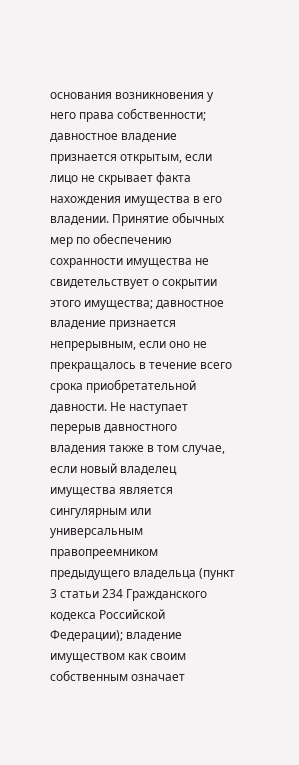основания возникновения у него права собственности; давностное владение признается открытым, если лицо не скрывает факта нахождения имущества в его владении. Принятие обычных мер по обеспечению сохранности имущества не свидетельствует о сокрытии этого имущества; давностное владение признается непрерывным, если оно не прекращалось в течение всего срока приобретательной давности. Не наступает перерыв давностного владения также в том случае, если новый владелец имущества является сингулярным или универсальным правопреемником предыдущего владельца (пункт 3 статьи 234 Гражданского кодекса Российской Федерации); владение имуществом как своим собственным означает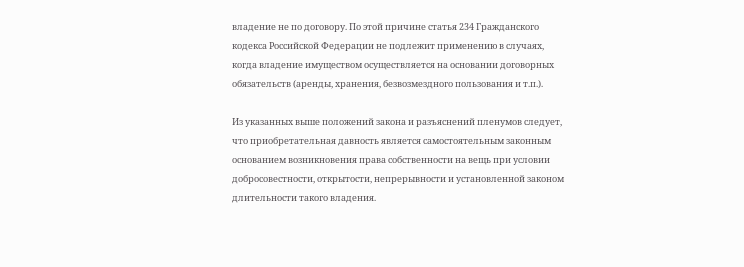владение не по договору. По этой причине статья 234 Гражданского кодекса Российской Федерации не подлежит применению в случаях, когда владение имуществом осуществляется на основании договорных обязательств (аренды, хранения, безвозмездного пользования и т.п.).

Из указанных выше положений закона и разъяснений пленумов следует, что приобретательная давность является самостоятельным законным основанием возникновения права собственности на вещь при условии добросовестности, открытости, непрерывности и установленной законом длительности такого владения.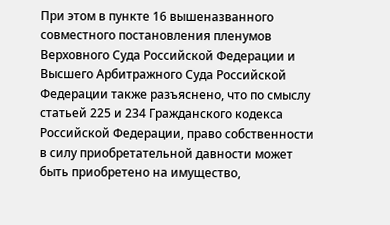При этом в пункте 16 вышеназванного совместного постановления пленумов Верховного Суда Российской Федерации и Высшего Арбитражного Суда Российской Федерации также разъяснено, что по смыслу статьей 225 и 234 Гражданского кодекса Российской Федерации, право собственности в силу приобретательной давности может быть приобретено на имущество,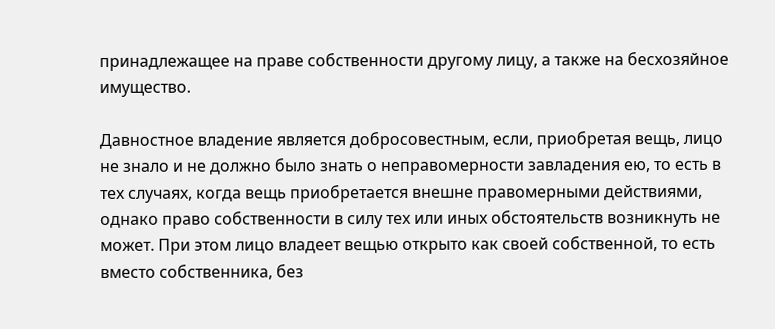принадлежащее на праве собственности другому лицу, а также на бесхозяйное имущество.

Давностное владение является добросовестным, если, приобретая вещь, лицо не знало и не должно было знать о неправомерности завладения ею, то есть в тех случаях, когда вещь приобретается внешне правомерными действиями, однако право собственности в силу тех или иных обстоятельств возникнуть не может. При этом лицо владеет вещью открыто как своей собственной, то есть вместо собственника, без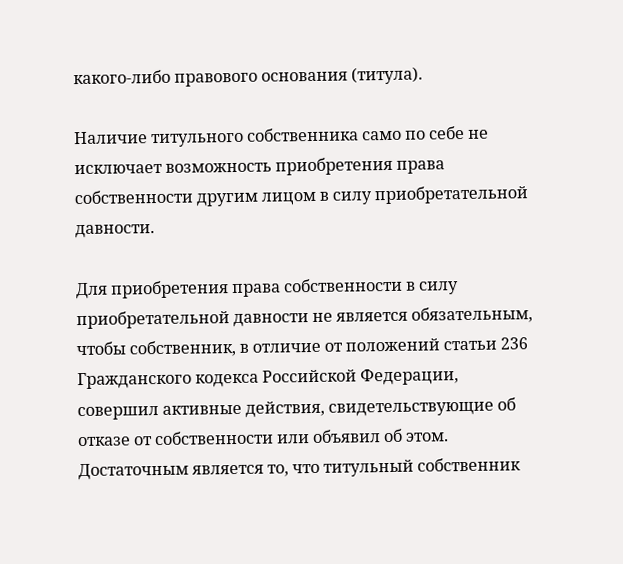какого-либо правового основания (титула).

Наличие титульного собственника само по себе не исключает возможность приобретения права собственности другим лицом в силу приобретательной давности.

Для приобретения права собственности в силу приобретательной давности не является обязательным, чтобы собственник, в отличие от положений статьи 236 Гражданского кодекса Российской Федерации, совершил активные действия, свидетельствующие об отказе от собственности или объявил об этом. Достаточным является то, что титульный собственник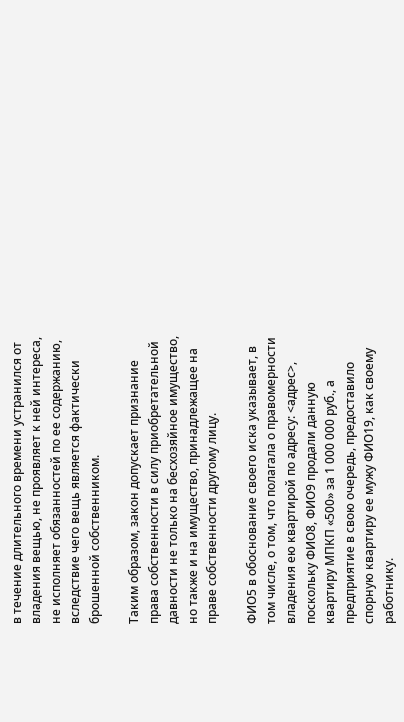в течение длительного времени устранился от владения вещью, не проявляет к ней интереса, не исполняет обязанностей по ее содержанию, вследствие чего вещь является фактически брошенной собственником.

Таким образом, закон допускает признание права собственности в силу приобретательной давности не только на бесхозяйное имущество, но также и на имущество, принадлежащее на праве собственности другому лицу.

ФИО5 в обоснование своего иска указывает, в том числе, о том, что полагала о правомерности владения ею квартирой по адресу: <адрес>, поскольку ФИО8, ФИО9 продали данную квартиру МПКП «500» за 1 000 000 руб., а предприятие в свою очередь, предоставило спорную квартиру ее мужу ФИО19, как своему работнику.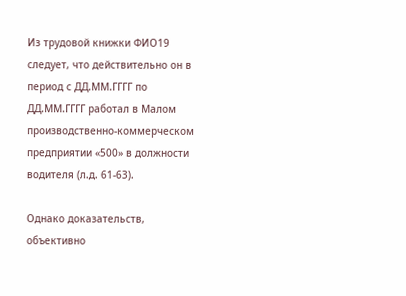Из трудовой книжки ФИО19 следует, что действительно он в период с ДД.ММ.ГГГГ по ДД.ММ.ГГГГ работал в Малом производственно-коммерческом предприятии «500» в должности водителя (л.д. 61-63).

Однако доказательств, объективно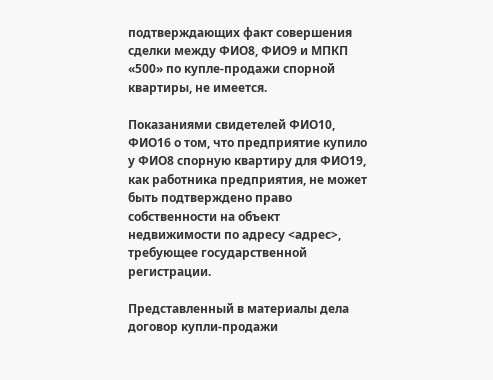подтверждающих факт совершения сделки между ФИО8, ФИО9 и МПКП «500» по купле-продажи спорной квартиры, не имеется.

Показаниями свидетелей ФИО10, ФИО16 о том, что предприятие купило у ФИО8 спорную квартиру для ФИО19, как работника предприятия, не может быть подтверждено право собственности на объект недвижимости по адресу <адрес>, требующее государственной регистрации.

Представленный в материалы дела договор купли-продажи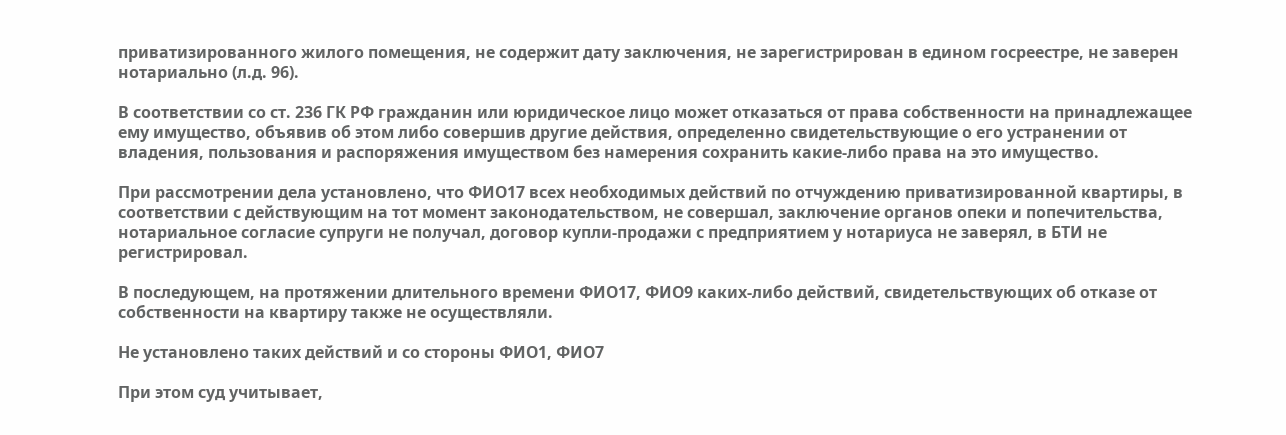приватизированного жилого помещения, не содержит дату заключения, не зарегистрирован в едином госреестре, не заверен нотариально (л.д. 96).

В соответствии со ст. 236 ГК РФ гражданин или юридическое лицо может отказаться от права собственности на принадлежащее ему имущество, объявив об этом либо совершив другие действия, определенно свидетельствующие о его устранении от владения, пользования и распоряжения имуществом без намерения сохранить какие-либо права на это имущество.

При рассмотрении дела установлено, что ФИО17 всех необходимых действий по отчуждению приватизированной квартиры, в соответствии с действующим на тот момент законодательством, не совершал, заключение органов опеки и попечительства, нотариальное согласие супруги не получал, договор купли-продажи с предприятием у нотариуса не заверял, в БТИ не регистрировал.

В последующем, на протяжении длительного времени ФИО17, ФИО9 каких-либо действий, свидетельствующих об отказе от собственности на квартиру также не осуществляли.

Не установлено таких действий и со стороны ФИО1, ФИО7

При этом суд учитывает,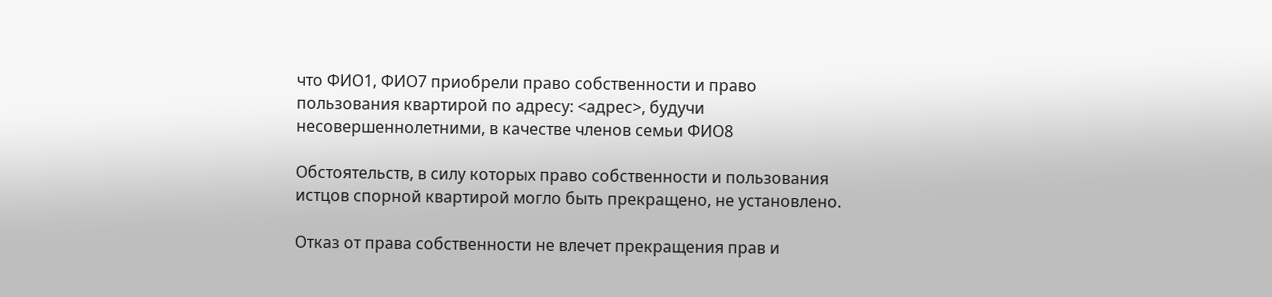что ФИО1, ФИО7 приобрели право собственности и право пользования квартирой по адресу: <адрес>, будучи несовершеннолетними, в качестве членов семьи ФИО8

Обстоятельств, в силу которых право собственности и пользования истцов спорной квартирой могло быть прекращено, не установлено.

Отказ от права собственности не влечет прекращения прав и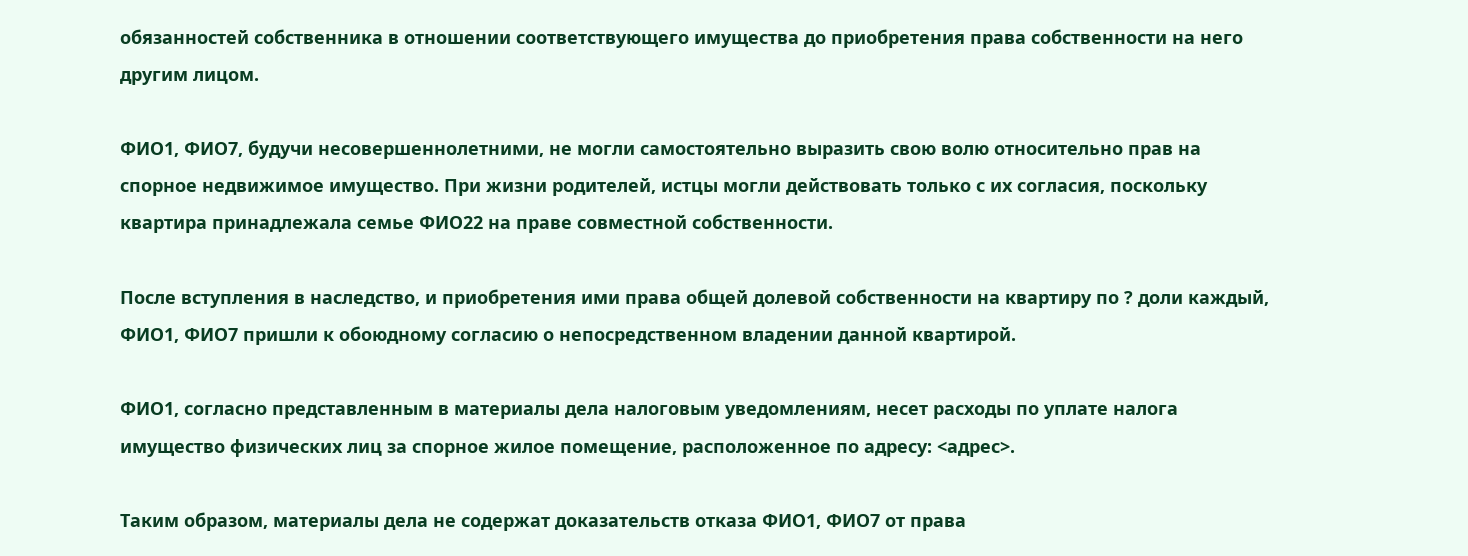обязанностей собственника в отношении соответствующего имущества до приобретения права собственности на него другим лицом.

ФИО1, ФИО7, будучи несовершеннолетними, не могли самостоятельно выразить свою волю относительно прав на спорное недвижимое имущество. При жизни родителей, истцы могли действовать только с их согласия, поскольку квартира принадлежала семье ФИО22 на праве совместной собственности.

После вступления в наследство, и приобретения ими права общей долевой собственности на квартиру по ? доли каждый, ФИО1, ФИО7 пришли к обоюдному согласию о непосредственном владении данной квартирой.

ФИО1, согласно представленным в материалы дела налоговым уведомлениям, несет расходы по уплате налога имущество физических лиц за спорное жилое помещение, расположенное по адресу: <адрес>.

Таким образом, материалы дела не содержат доказательств отказа ФИО1, ФИО7 от права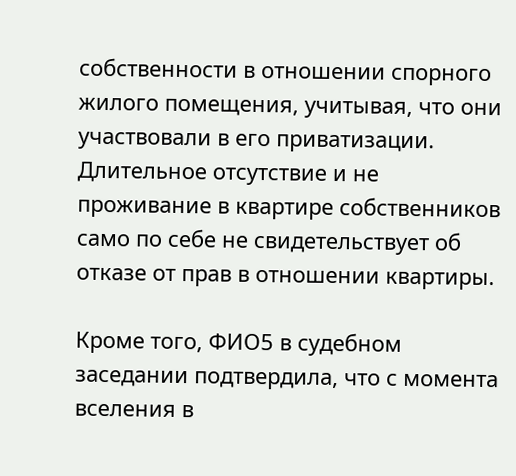собственности в отношении спорного жилого помещения, учитывая, что они участвовали в его приватизации. Длительное отсутствие и не проживание в квартире собственников само по себе не свидетельствует об отказе от прав в отношении квартиры.

Кроме того, ФИО5 в судебном заседании подтвердила, что с момента вселения в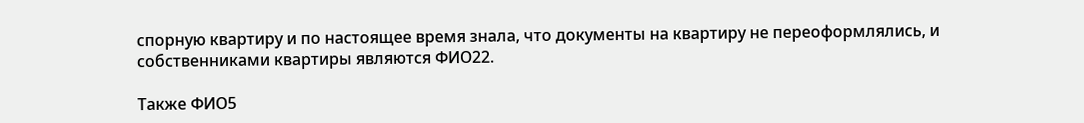спорную квартиру и по настоящее время знала, что документы на квартиру не переоформлялись, и собственниками квартиры являются ФИО22.

Также ФИО5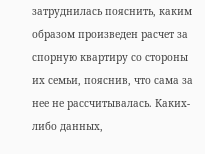затруднилась пояснить, каким образом произведен расчет за спорную квартиру со стороны их семьи, пояснив, что сама за нее не рассчитывалась. Каких-либо данных,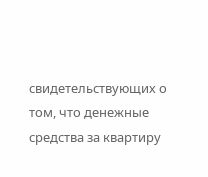свидетельствующих о том, что денежные средства за квартиру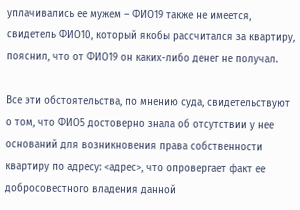уплачивались ее мужем – ФИО19 также не имеется, свидетель ФИО10, который якобы рассчитался за квартиру, пояснил, что от ФИО19 он каких-либо денег не получал.

Все эти обстоятельства, по мнению суда, свидетельствуют о том, что ФИО5 достоверно знала об отсутствии у нее оснований для возникновения права собственности квартиру по адресу: <адрес>, что опровергает факт ее добросовестного владения данной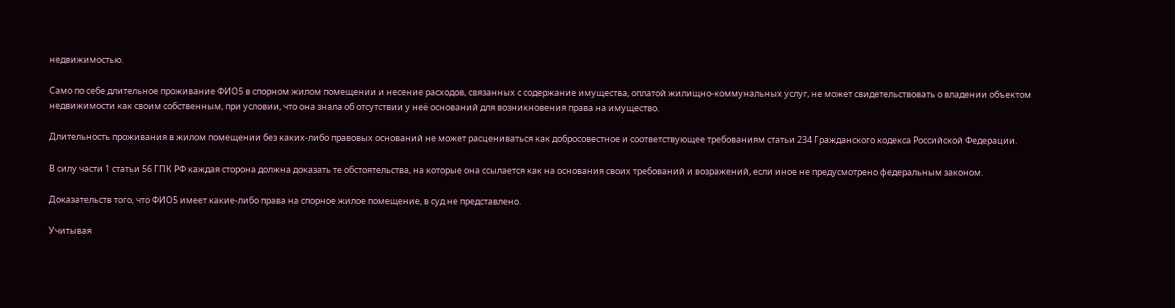недвижимостью.

Само по себе длительное проживание ФИО5 в спорном жилом помещении и несение расходов, связанных с содержание имущества, оплатой жилищно-коммунальных услуг, не может свидетельствовать о владении объектом недвижимости как своим собственным, при условии, что она знала об отсутствии у неё оснований для возникновения права на имущество.

Длительность проживания в жилом помещении без каких-либо правовых оснований не может расцениваться как добросовестное и соответствующее требованиям статьи 234 Гражданского кодекса Российской Федерации.

В силу части 1 статьи 56 ГПК РФ каждая сторона должна доказать те обстоятельства, на которые она ссылается как на основания своих требований и возражений, если иное не предусмотрено федеральным законом.

Доказательств того, что ФИО5 имеет какие-либо права на спорное жилое помещение, в суд не представлено.

Учитывая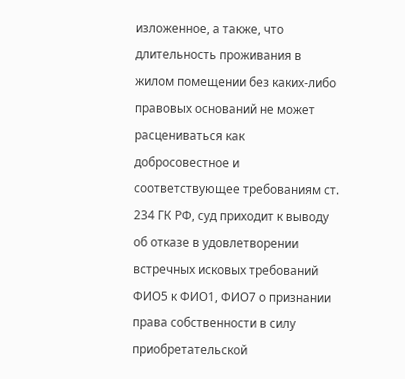изложенное, а также, что длительность проживания в жилом помещении без каких-либо правовых оснований не может расцениваться как добросовестное и соответствующее требованиям ст. 234 ГК РФ, суд приходит к выводу об отказе в удовлетворении встречных исковых требований ФИО5 к ФИО1, ФИО7 о признании права собственности в силу приобретательской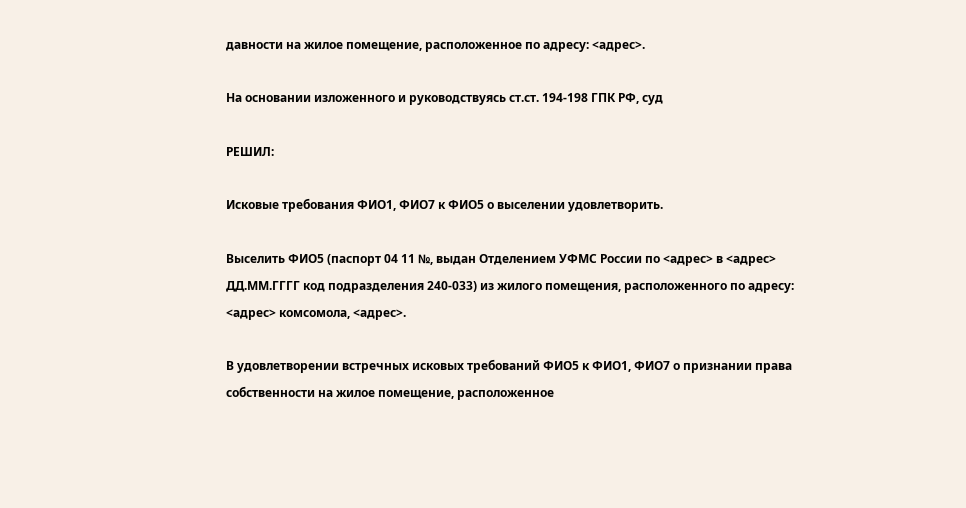давности на жилое помещение, расположенное по адресу: <адрес>.

На основании изложенного и руководствуясь ст.ст. 194-198 ГПК РФ, суд

РЕШИЛ:

Исковые требования ФИО1, ФИО7 к ФИО5 о выселении удовлетворить.

Выселить ФИО5 (паспорт 04 11 №, выдан Отделением УФМС России по <адрес> в <адрес> ДД.ММ.ГГГГ код подразделения 240-033) из жилого помещения, расположенного по адресу: <адрес> комсомола, <адрес>.

В удовлетворении встречных исковых требований ФИО5 к ФИО1, ФИО7 о признании права собственности на жилое помещение, расположенное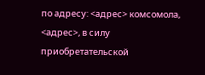по адресу: <адрес> комсомола, <адрес>, в силу приобретательской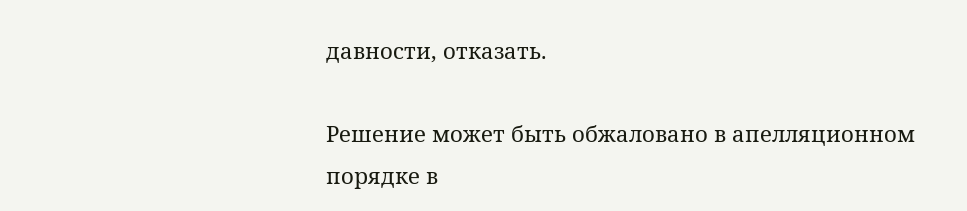давности, отказать.

Решение может быть обжаловано в апелляционном порядке в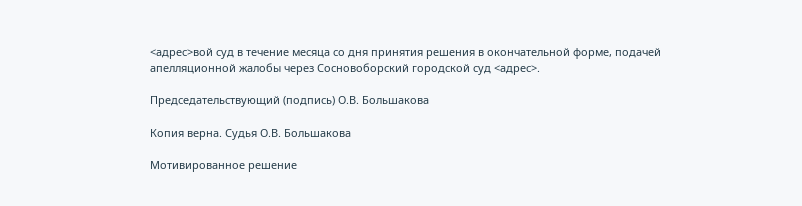<адрес>вой суд в течение месяца со дня принятия решения в окончательной форме, подачей апелляционной жалобы через Сосновоборский городской суд <адрес>.

Председательствующий (подпись) О.В. Большакова

Копия верна. Судья О.В. Большакова

Мотивированное решение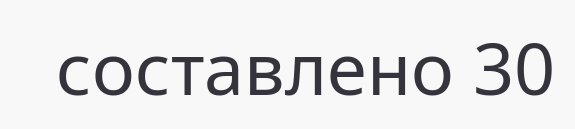составлено 30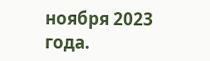ноября 2023 года.